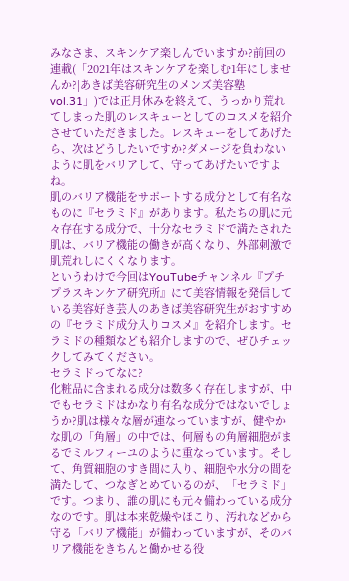みなさま、スキンケア楽しんでいますか?前回の連載(「2021年はスキンケアを楽しむ1年にしませんか?|あきば美容研究生のメンズ美容塾 vol.31」)では正月休みを終えて、うっかり荒れてしまった肌のレスキューとしてのコスメを紹介させていただきました。レスキューをしてあげたら、次はどうしたいですか?ダメージを負わないように肌をバリアして、守ってあげたいですよね。
肌のバリア機能をサポートする成分として有名なものに『セラミド』があります。私たちの肌に元々存在する成分で、十分なセラミドで満たされた肌は、バリア機能の働きが高くなり、外部刺激で肌荒れしにくくなります。
というわけで今回はYouTubeチャンネル『プチプラスキンケア研究所』にて美容情報を発信している美容好き芸人のあきば美容研究生がおすすめの『セラミド成分入りコスメ』を紹介します。セラミドの種類なども紹介しますので、ぜひチェックしてみてください。
セラミドってなに?
化粧品に含まれる成分は数多く存在しますが、中でもセラミドはかなり有名な成分ではないでしょうか?肌は様々な層が連なっていますが、健やかな肌の「角層」の中では、何層もの角層細胞がまるでミルフィーユのように重なっています。そして、角質細胞のすき間に入り、細胞や水分の間を満たして、つなぎとめているのが、「セラミド」です。つまり、誰の肌にも元々備わっている成分なのです。肌は本来乾燥やほこり、汚れなどから守る「バリア機能」が備わっていますが、そのバリア機能をきちんと働かせる役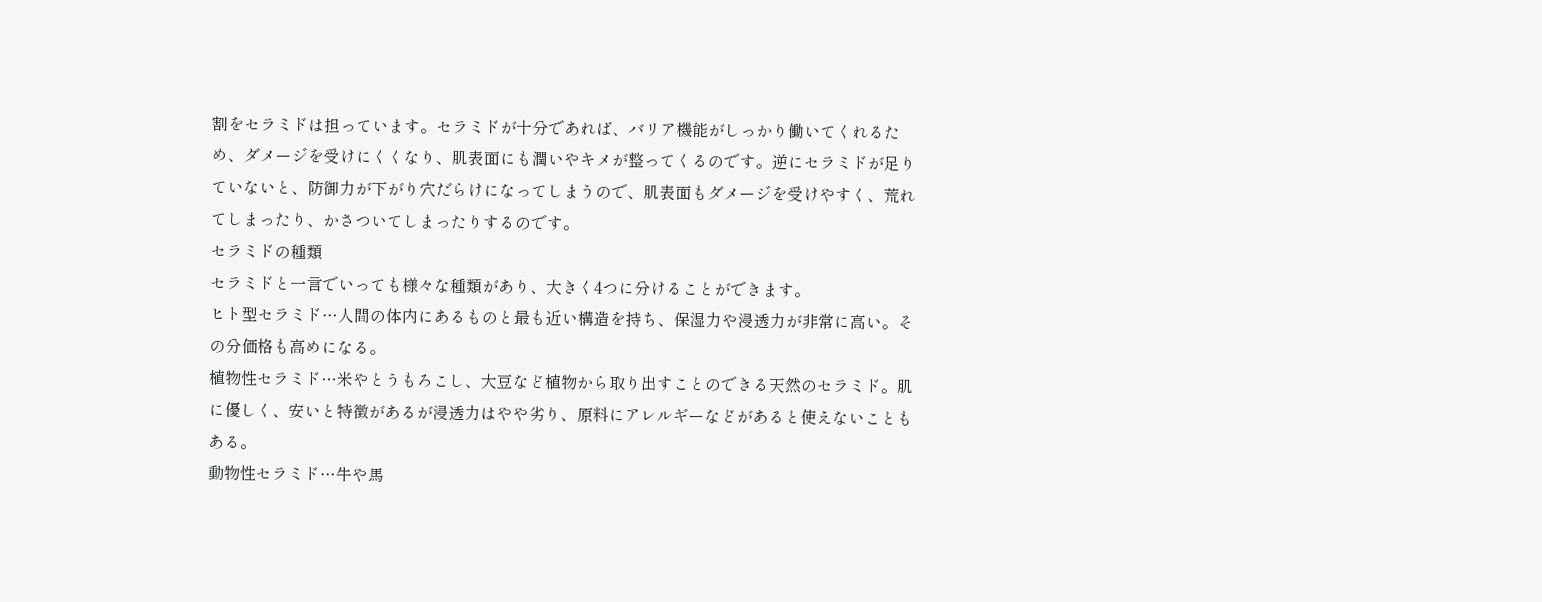割をセラミドは担っています。セラミドが十分であれば、バリア機能がしっかり働いてくれるため、ダメージを受けにくくなり、肌表面にも潤いやキメが整ってくるのです。逆にセラミドが足りていないと、防御力が下がり穴だらけになってしまうので、肌表面もダメージを受けやすく、荒れてしまったり、かさついてしまったりするのです。
セラミドの種類
セラミドと一言でいっても様々な種類があり、大きく4つに分けることができます。
ヒト型セラミド…人間の体内にあるものと最も近い構造を持ち、保湿力や浸透力が非常に高い。その分価格も高めになる。
植物性セラミド…米やとうもろこし、大豆など植物から取り出すことのできる天然のセラミド。肌に優しく、安いと特徴があるが浸透力はやや劣り、原料にアレルギーなどがあると使えないこともある。
動物性セラミド…牛や馬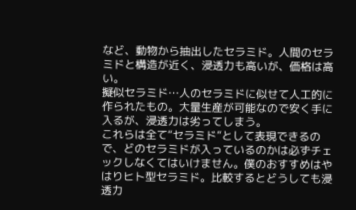など、動物から抽出したセラミド。人間のセラミドと構造が近く、浸透力も高いが、価格は高い。
擬似セラミド…人のセラミドに似せて人工的に作られたもの。大量生産が可能なので安く手に入るが、浸透力は劣ってしまう。
これらは全て“セラミド”として表現できるので、どのセラミドが入っているのかは必ずチェックしなくてはいけません。僕のおすすめはやはりヒト型セラミド。比較するとどうしても浸透力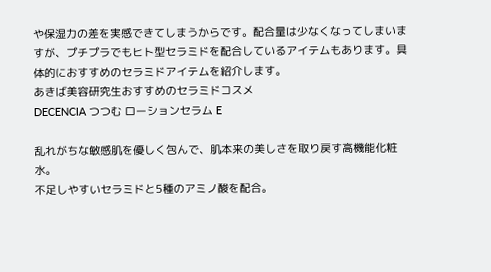や保湿力の差を実感できてしまうからです。配合量は少なくなってしまいますが、プチプラでもヒト型セラミドを配合しているアイテムもあります。具体的におすすめのセラミドアイテムを紹介します。
あきば美容研究生おすすめのセラミドコスメ
DECENCIA つつむ ローションセラム E

乱れがちな敏感肌を優しく包んで、肌本来の美しさを取り戻す高機能化粧水。
不足しやすいセラミドと5種のアミノ酸を配合。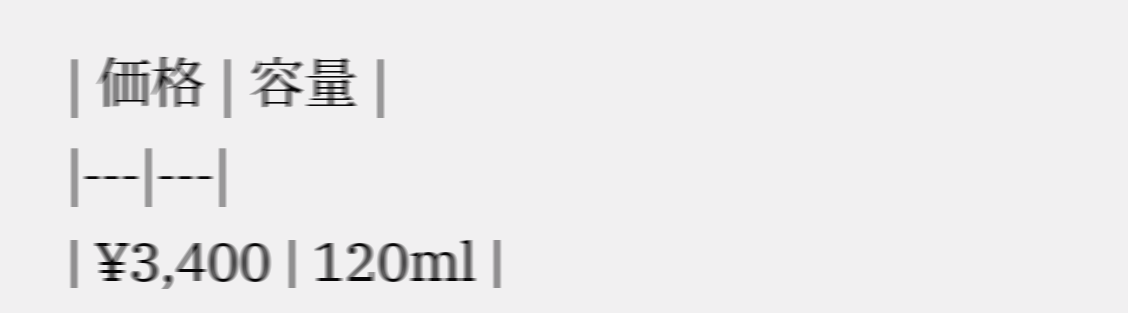| 価格 | 容量 |
|---|---|
| ¥3,400 | 120ml |